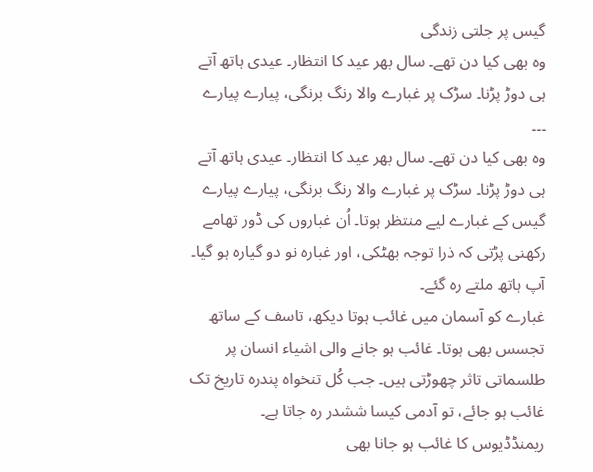گیس پر جلتی زندگی
وہ بھی کیا دن تھے۔ سال بھر عید کا انتظار۔ عیدی ہاتھ آتے ہی دوڑ پڑنا۔ سڑک پر غبارے والا رنگ برنگی، پیارے پیارے ۔۔۔
وہ بھی کیا دن تھے۔ سال بھر عید کا انتظار۔ عیدی ہاتھ آتے ہی دوڑ پڑنا۔ سڑک پر غبارے والا رنگ برنگی، پیارے پیارے گیس کے غبارے لیے منتظر ہوتا۔ اُن غباروں کی ڈور تھامے رکھنی پڑتی کہ ذرا توجہ بھٹکی، اور غبارہ نو دو گیارہ ہو گیا۔ آپ ہاتھ ملتے رہ گئے۔
غبارے کو آسمان میں غائب ہوتا دیکھ، تاسف کے ساتھ تجسس بھی ہوتا۔ غائب ہو جانے والی اشیاء انسان پر طلسماتی تاثر چھوڑتی ہیں۔ جب کُل تنخواہ پندرہ تاریخ تک غائب ہو جائے، تو آدمی کیسا ششدر رہ جاتا ہے۔ ریمنڈڈیوس کا غائب ہو جانا بھی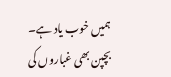ہمیں خوب یاد ہے۔ بچپن بھی غباروں کی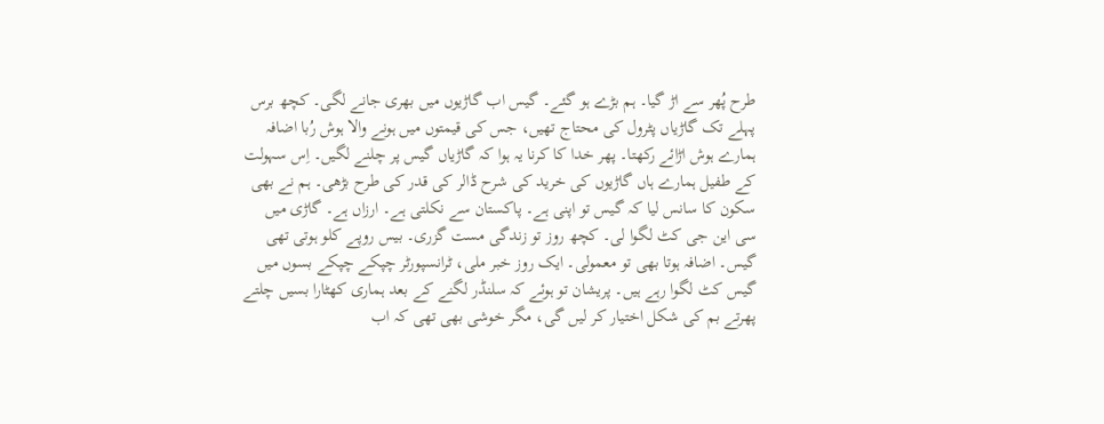طرح پُھر سے اڑ گیا۔ ہم بڑے ہو گئے۔ گیس اب گاڑیوں میں بھری جانے لگی۔ کچھ برس پہلے تک گاڑیاں پٹرول کی محتاج تھیں، جس کی قیمتوں میں ہونے والا ہوش رُبا اضافہ ہمارے ہوش اڑائے رکھتا۔ پھر خدا کا کرنا یہ ہوا کہ گاڑیاں گیس پر چلنے لگیں۔ اِس سہولت کے طفیل ہمارے ہاں گاڑیوں کی خرید کی شرح ڈالر کی قدر کی طرح بڑھی۔ ہم نے بھی سکون کا سانس لیا کہ گیس تو اپنی ہے۔ پاکستان سے نکلتی ہے۔ ارزاں ہے۔ گاڑی میں سی این جی کٹ لگوا لی۔ کچھ روز تو زندگی مست گزری۔ بیس روپے کلو ہوتی تھی گیس۔ اضافہ ہوتا بھی تو معمولی۔ ایک روز خبر ملی، ٹرانسپورٹر چپکے چپکے بسوں میں گیس کٹ لگوا رہے ہیں۔ پریشان تو ہوئے کہ سلنڈر لگنے کے بعد ہماری کھٹارا بسیں چلتے پھرتے بم کی شکل اختیار کر لیں گی، مگر خوشی بھی تھی کہ اب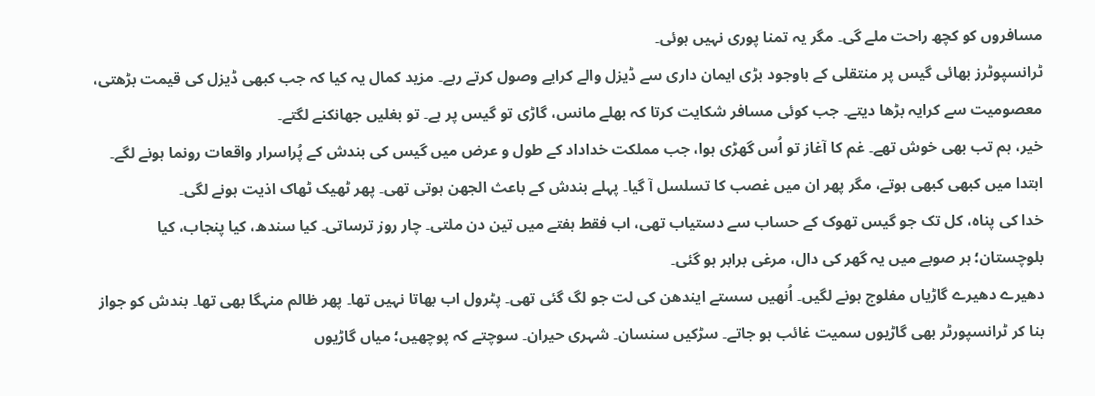مسافروں کو کچھ راحت ملے گی۔ مگر یہ تمنا پوری نہیں ہوئی۔
ٹرانسپوٹرز بھائی گیس پر منتقلی کے باوجود بڑی ایمان داری سے ڈیزل والے کرایے وصول کرتے رہے۔ مزید کمال یہ کیا کہ جب کبھی ڈیزل کی قیمت بڑھتی، معصومیت سے کرایہ بڑھا دیتے۔ جب کوئی مسافر شکایت کرتا کہ بھلے مانس، گاڑی تو گیس پر ہے۔ تو بغلیں جھانکنے لگتے۔
خیر، ہم تب بھی خوش تھے۔ غم کا آغاز تو اُس گھڑی ہوا، جب مملکت خداداد کے طول و عرض میں گیس کی بندش کے پُراسرار واقعات رونما ہونے لگے۔ ابتدا میں کبھی کبھی ہوتے، مگر پھر ان میں غصب کا تسلسل آ گیا۔ پہلے بندش کے باعث الجھن ہوتی تھی۔ پھر ٹھیک ٹھاک اذیت ہونے لگی۔
خدا کی پناہ، کل تک جو گیس تھوک کے حساب سے دستیاب تھی، اب فقط ہفتے میں تین دن ملتی۔ چار روز ترساتی۔ کیا سندھ، کیا پنجاب، کیا بلوچستان؛ ہر صوبے میں یہ گھر کی دال، مرغی برابر ہو گئی۔
دھیرے دھیرے گاڑیاں مفلوج ہونے لگیں۔ اُنھیں سستے ایندھن کی لت جو لگ گئی تھی۔ پٹرول اب بھاتا نہیں تھا۔ پھر ظالم منہگا بھی تھا۔ بندش کو جواز بنا کر ٹرانسپورٹر بھی گاڑیوں سمیت غائب ہو جاتے۔ سڑکیں سنسان۔ شہری حیران۔ سوچتے کہ پوچھیں؛ میاں گاڑیوں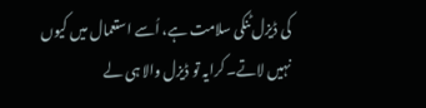کی ڈیزل ٹنکی سلامت ہے، اُسے استعمال میں کیوں نہیں لاتے۔ کرایہ تو ڈیزل والا ہی لے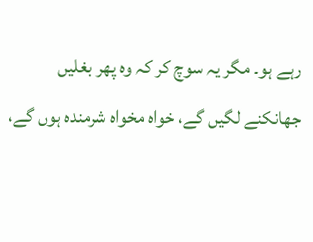رہے ہو۔ مگر یہ سوچ کر کہ وہ پھر بغلیں جھانکنے لگیں گے، خواہ مخواہ شرمندہ ہوں گے،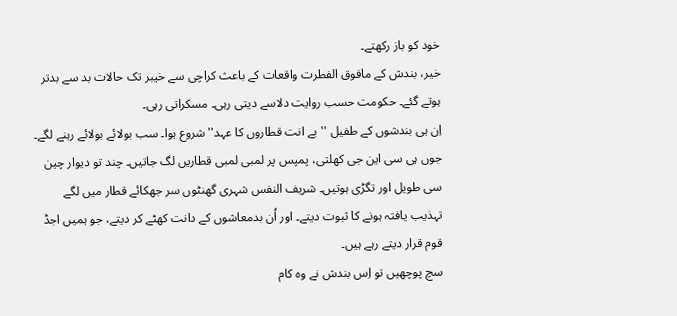خود کو باز رکھتے۔
خیر، بندش کے مافوق الفطرت واقعات کے باعث کراچی سے خیبر تک حالات بد سے بدتر ہوتے گئے۔ حکومت حسب روایت دلاسے دیتی رہی۔ مسکراتی رہی۔
اِن ہی بندشوں کے طفیل ''بے انت قطاروں کا عہد'' شروع ہوا۔ سب بولائے بولائے رہنے لگے۔ جوں ہی سی این جی کھلتی، پمپس پر لمبی لمبی قطاریں لگ جاتیں۔ چند تو دیوار چین سی طویل اور تگڑی ہوتیں۔ شریف النفس شہری گھنٹوں سر جھکائے قطار میں لگے تہذیب یافتہ ہونے کا ثبوت دیتے۔ اور اُن بدمعاشوں کے دانت کھٹے کر دیتے، جو ہمیں اجڈ قوم قرار دیتے رہے ہیں۔
سچ پوچھیں تو اِس بندش نے وہ کام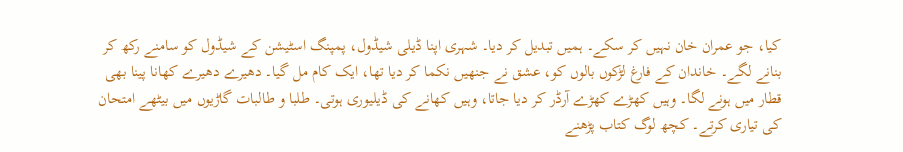کیا، جو عمران خان نہیں کر سکے۔ ہمیں تبدیل کر دیا۔ شہری اپنا ڈیلی شیڈول، پمپنگ اسٹیشن کے شیڈول کو سامنے رکھ کر بنانے لگے۔ خاندان کے فارغ لڑکوں بالوں کو، عشق نے جنھیں نکما کر دیا تھا، ایک کام مل گیا۔ دھیرے دھیرے کھانا پینا بھی قطار میں ہونے لگا۔ وہیں کھڑے کھڑے آرڈر کر دیا جاتا، وہیں کھانے کی ڈیلیوری ہوتی۔ طلبا و طالبات گاڑیوں میں بیٹھے امتحان کی تیاری کرتے۔ کچھ لوگ کتاب پڑھنے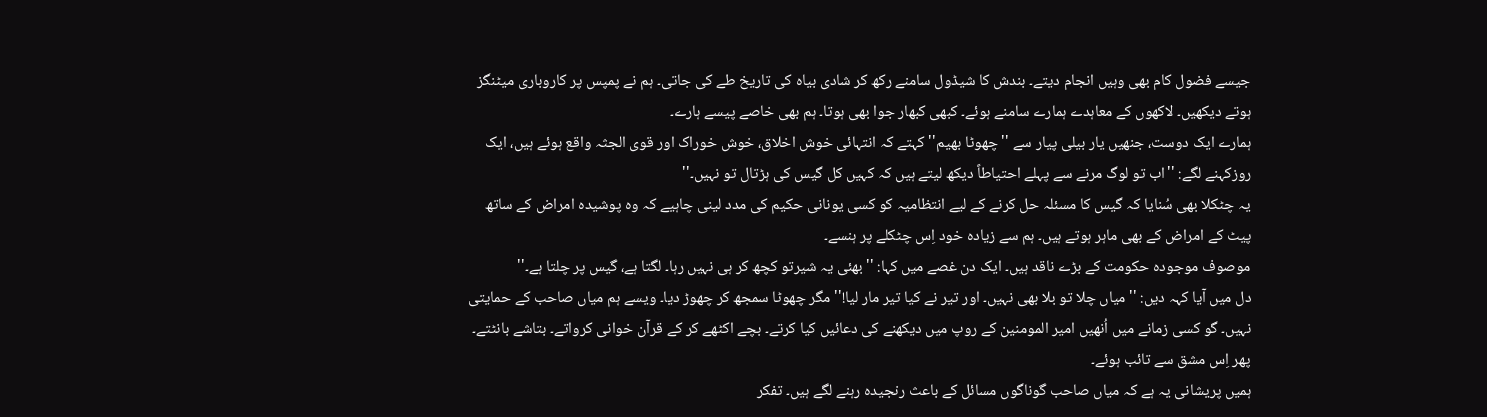جیسے فضول کام بھی وہیں انجام دیتے۔ بندش کا شیڈول سامنے رکھ کر شادی بیاہ کی تاریخ طے کی جاتی۔ ہم نے پمپس پر کاروباری میٹنگز ہوتے دیکھیں۔ لاکھوں کے معاہدے ہمارے سامنے ہوئے۔ کبھی کبھار جوا بھی ہوتا۔ ہم بھی خاصے پیسے ہارے۔
ہمارے ایک دوست، جنھیں یار بیلی پیار سے ''چھوٹا بھیم'' کہتے کہ انتہائی خوش اخلاق، خوش خوراک اور قوی الجثہ واقع ہوئے ہیں، ایک روزکہنے لگے: ''اب تو لوگ مرنے سے پہلے احتیاطاً دیکھ لیتے ہیں کہ کہیں کل گیس کی ہڑتال تو نہیں۔''
یہ چٹکلا بھی سُنایا کہ گیس کا مسئلہ حل کرنے کے لیے انتظامیہ کو کسی یونانی حکیم کی مدد لینی چاہیے کہ وہ پوشیدہ امراض کے ساتھ پیٹ کے امراض کے بھی ماہر ہوتے ہیں۔ ہم سے زیادہ خود اِس چٹکلے پر ہنسے۔
موصوف موجودہ حکومت کے بڑے ناقد ہیں۔ ایک دن غصے میں کہا: ''بھئی یہ شیرتو کچھ کر ہی نہیں رہا۔ لگتا ہے، گیس پر چلتا ہے۔''
دل میں آیا کہہ دیں: ''میاں چلا تو بلا بھی نہیں۔ اور تیر نے کیا تیر مار لیا!'' مگر چھوٹا سمجھ کر چھوڑ دیا۔ ویسے ہم میاں صاحب کے حمایتی نہیں۔ گو کسی زمانے میں اُنھیں امیر المومنین کے روپ میں دیکھنے کی دعائیں کیا کرتے۔ بچے اکٹھے کر کے قرآن خوانی کرواتے۔ بتاشے بانٹتے۔ پھر اِس مشق سے تائب ہوئے۔
ہمیں پریشانی یہ ہے کہ میاں صاحب گوناگوں مسائل کے باعث رنجیدہ رہنے لگے ہیں۔ تفکر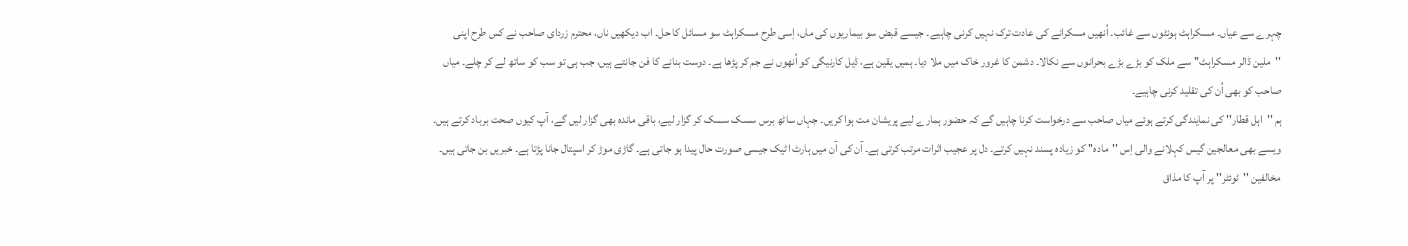چہرے سے عیاں۔ مسکراہٹ ہونٹوں سے غائب۔ اُنھیں مسکرانے کی عادت ترک نہیں کرنی چاہیے۔ جیسے قبض سو بیماریوں کی ماں، اِسی طرح مسکراہٹ سو مسائل کا حل۔ اب دیکھیں ناں، محترم زردای صاحب نے کس طرح اپنی ''ملین ڈالر مسکراہٹ'' سے ملک کو بڑے بڑے بحرانوں سے نکالا۔ دشمن کا غرور خاک میں ملا دیا۔ ہمیں یقین ہے، ڈیل کارنیگی کو اُنھوں نے جم کر پڑھا ہے۔ دوست بنانے کا فن جانتے ہیں، جب ہی تو سب کو ساتھ لے کر چلے۔ میاں صاحب کو بھی اُن کی تقلید کرنی چاہیے۔
ہم ''اہل قطار'' کی نمایندگی کرتے ہوئے میاں صاحب سے درخواست کرنا چاہیں گے کہ حضور ہمارے لیے پریشان مت ہوا کریں۔ جہاں ساٹھ برس سسک سسک کر گزار لیے، باقی ماندہ بھی گزار لیں گے، آپ کیوں صحت برباد کرتے ہیں۔
ویسے بھی معالجین گیس کہلانے والی اِس ''مادہ'' کو زیادہ پسند نہیں کرتے۔ دل پر عجیب اثرات مرتب کرتی ہے۔ آن کی آن میں ہارٹ اٹیک جیسی صورت حال پیدا ہو جاتی ہے۔ گاڑی موڑ کر اسپتال جانا پڑتا ہے۔ خبریں بن جاتی ہیں۔ مخالفین ''ٹوئٹر'' پر آپ کا مذاق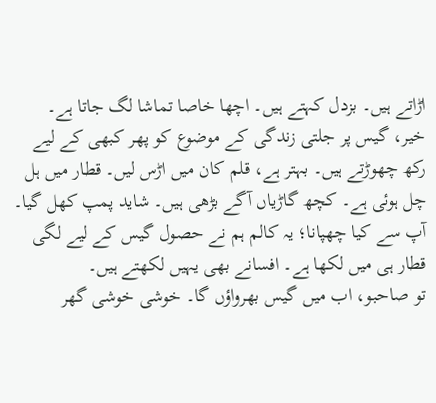اڑاتے ہیں۔ بزدل کہتے ہیں۔ اچھا خاصا تماشا لگ جاتا ہے۔
خیر، گیس پر جلتی زندگی کے موضوع کو پھر کبھی کے لیے رکھ چھوڑتے ہیں۔ بہتر ہے، قلم کان میں اڑس لیں۔ قطار میں ہل چل ہوئی ہے۔ کچھ گاڑیاں آگے بڑھی ہیں۔ شاید پمپ کھل گیا۔ آپ سے کیا چھپانا؛ یہ کالم ہم نے حصول گیس کے لیے لگی قطار ہی میں لکھا ہے۔ افسانے بھی یہیں لکھتے ہیں۔
تو صاحبو، اب میں گیس بھرواؤں گا۔ خوشی خوشی گھر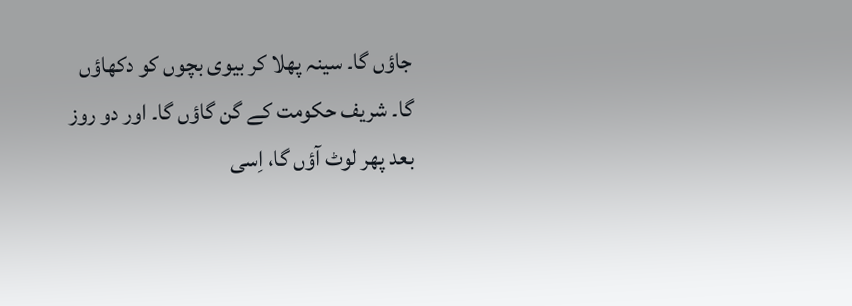جاؤں گا۔ سینہ پھلا کر بیوی بچوں کو دکھاؤں گا۔ شریف حکومت کے گن گاؤں گا۔ اور دو روز بعد پھر لوٹ آؤں گا، اِسی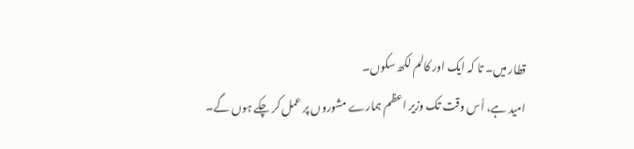قطار میں۔ تا کہ ایک اور کالم لکھ سکوں۔
امید ہے، اُس وقت تک وزیر اعظم ہمارے مشوروں پر عمل کر چکے ہوں گے۔